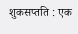शुकसप्तति : एक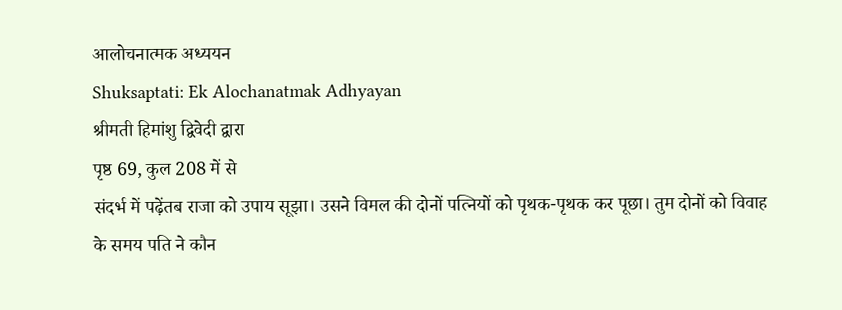आलोचनात्मक अध्ययन
Shuksaptati: Ek Alochanatmak Adhyayan
श्रीमती हिमांशु द्विवेदी द्वारा
पृष्ठ 69, कुल 208 में से
संदर्भ में पढ़ेंतब राजा को उपाय सूझा। उसने विमल की दोनों पत्नियों को पृथक-पृथक कर पूछा। तुम दोनों को विवाह के समय पति ने कौन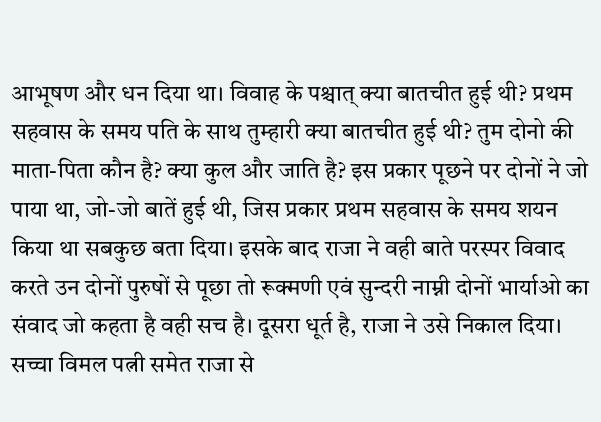आभूषण और धन दिया था। विवाह के पश्चात् क्या बातचीत हुई थी? प्रथम सहवास के समय पति के साथ तुम्हारी क्या बातचीत हुई थी? तुम दोनो की माता-पिता कौन है? क्या कुल और जाति है? इस प्रकार पूछने पर दोनों ने जो पाया था, जो-जो बातें हुई थी, जिस प्रकार प्रथम सहवास के समय शयन किया था सबकुछ बता दिया। इसके बाद राजा ने वही बाते परस्पर विवाद करते उन दोनों पुरुषों से पूछा तो रूक्मणी एवं सुन्दरी नाम्नी दोनों भार्याओ का संवाद जो कहता है वही सच है। दूसरा धूर्त है, राजा ने उसे निकाल दिया। सच्चा विमल पत्नी समेत राजा से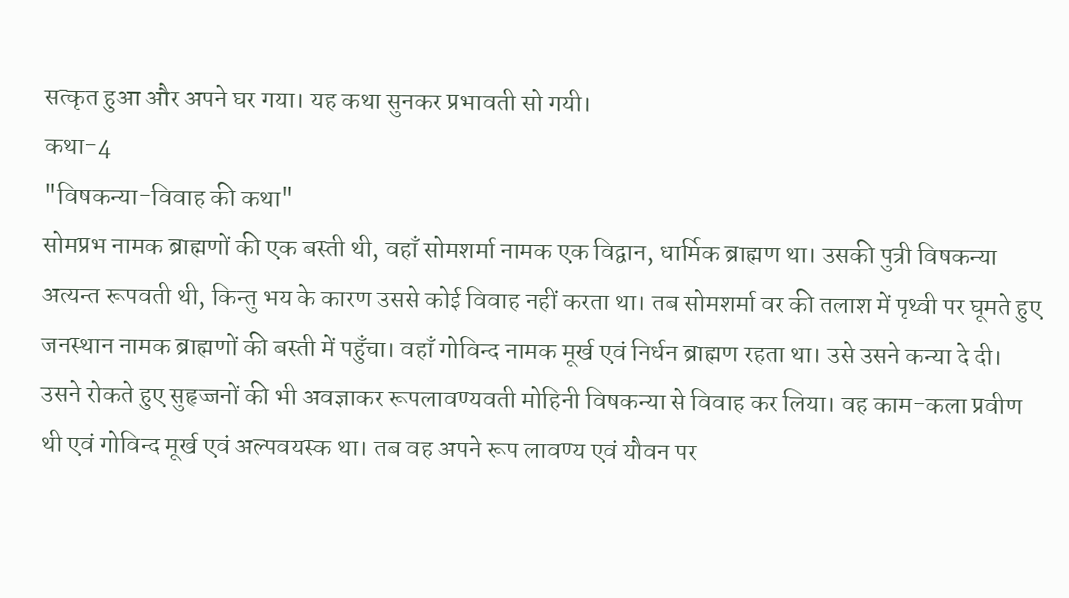सत्कृत हुआ और अपने घर गया। यह कथा सुनकर प्रभावती सो गयी।
कथा-4
"विषकन्या-विवाह की कथा"
सोमप्रभ नामक ब्राह्मणों की एक बस्ती थी, वहाँ सोमशर्मा नामक एक विद्वान, धार्मिक ब्राह्मण था। उसकी पुत्री विषकन्या अत्यन्त रूपवती थी, किन्तु भय के कारण उससे कोई विवाह नहीं करता था। तब सोमशर्मा वर की तलाश में पृथ्वी पर घूमते हुए जनस्थान नामक ब्राह्मणों की बस्ती में पहुँचा। वहाँ गोविन्द नामक मूर्ख एवं निर्धन ब्राह्मण रहता था। उसे उसने कन्या दे दी। उसने रोकते हुए सुहृज्जनों की भी अवज्ञाकर रूपलावण्यवती मोहिनी विषकन्या से विवाह कर लिया। वह काम-कला प्रवीण थी एवं गोविन्द मूर्ख एवं अल्पवयस्क था। तब वह अपने रूप लावण्य एवं यौवन पर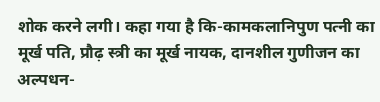शोक करने लगी। कहा गया है कि-कामकलानिपुण पत्नी का मूर्ख पति, प्रौढ़ स्त्री का मूर्ख नायक, दानशील गुणीजन का अल्पधन-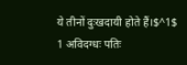ये तीनों दुःखदायी होते हैं।$^1$
1 अविदग्धः पतिः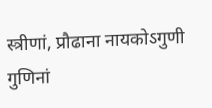स्त्रीणां, प्रौढाना नायकोऽगुणी
गुणिनां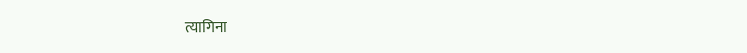त्यागिना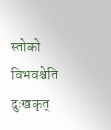स्तोको विभवश्चेति दुःखकृत्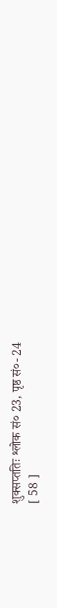शुक्सप्ततिः श्लोक सं० 23, पृष्ठ सं०- 24
[ 58 ]